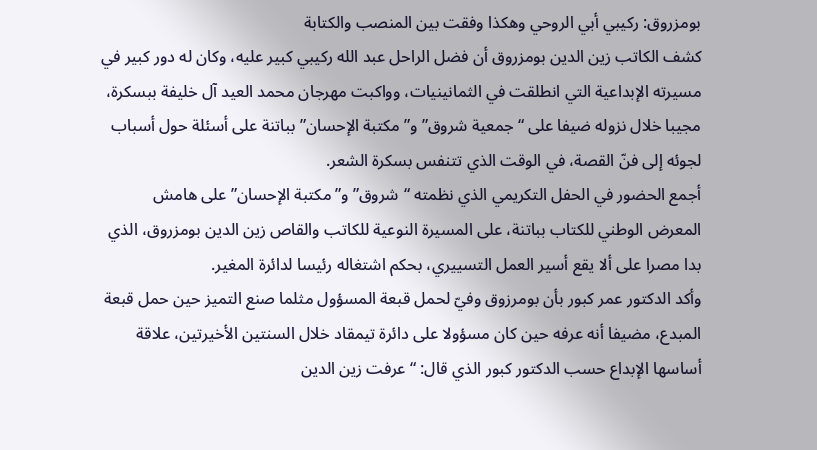بومزروق: ركيبي أبي الروحي وهكذا وفقت بين المنصب والكتابة
كشف الكاتب زين الدين بومزروق أن فضل الراحل عبد الله ركيبي كبير عليه، وكان له دور كبير في مسيرته الإبداعية التي انطلقت في الثمانينيات، وواكبت مهرجان محمد العيد آل خليفة ببسكرة، مجيبا خلال نزوله ضيفا على “جمعية شروق” و”مكتبة الإحسان” بباتنة على أسئلة حول أسباب لجوئه إلى فنّ القصة، في الوقت الذي تتنفس بسكرة الشعر.
أجمع الحضور في الحفل التكريمي الذي نظمته “شروق” و”مكتبة الإحسان” على هامش المعرض الوطني للكتاب بباتنة، على المسيرة النوعية للكاتب والقاص زين الدين بومزروق، الذي بدا مصرا على ألا يقع أسير العمل التسييري، بحكم اشتغاله رئيسا لدائرة المغير.
وأكد الدكتور عمر كبور بأن بومرزوق وفيّ لحمل قبعة المسؤول مثلما صنع التميز حين حمل قبعة المبدع، مضيفا أنه عرفه حين كان مسؤولا على دائرة تيمقاد خلال السنتين الأخيرتين، علاقة أساسها الإبداع حسب الدكتور كبور الذي قال: “عرفت زين الدين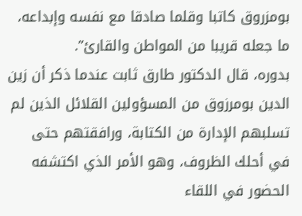بومزروق كاتبا وقلما صادقا مع نفسه وإبداعه، ما جعله قريبا من المواطن والقارئ”.
بدوره، قال الدكتور طارق ثابت عندما ذكر أن زين الدين بومرزوق من المسؤولين القلائل الذين لم تسلبهم الإدارة من الكتابة، ورافقتهم حتى في أحلك الظروف، وهو الأمر الذي اكتشفه الحضور في اللقاء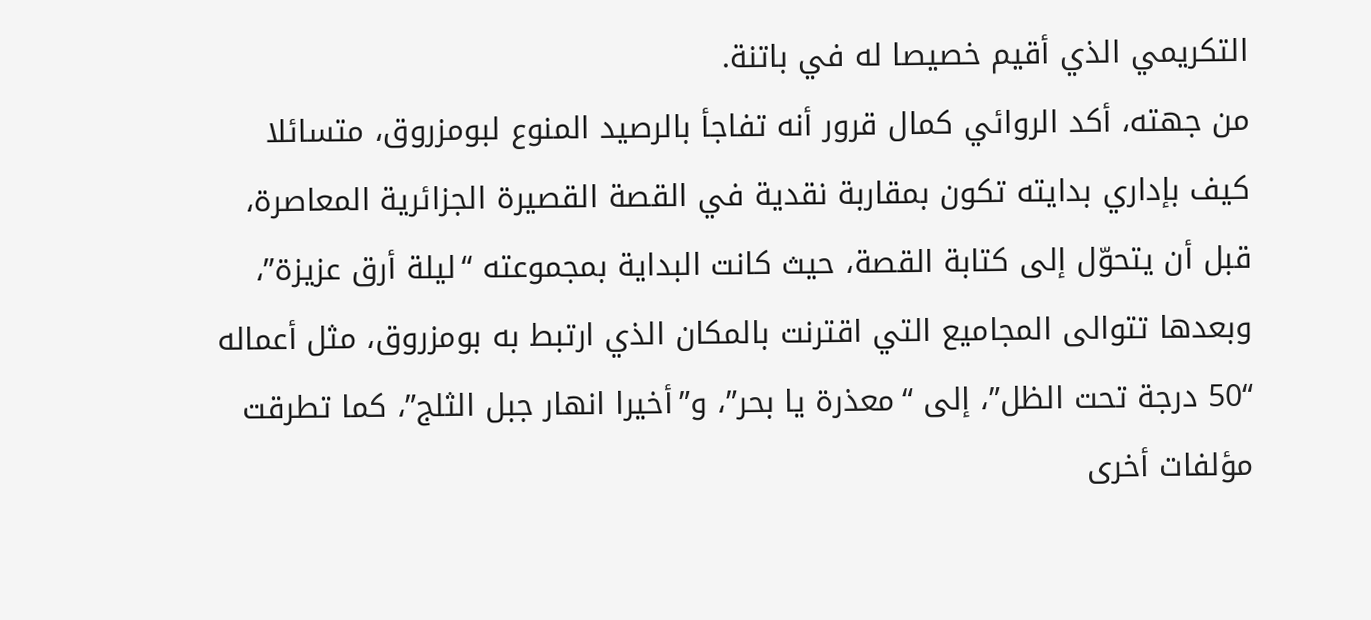التكريمي الذي أقيم خصيصا له في باتنة.
من جهته، أكد الروائي كمال قرور أنه تفاجأ بالرصيد المنوع لبومزروق، متسائلا كيف بإداري بدايته تكون بمقاربة نقدية في القصة القصيرة الجزائرية المعاصرة، قبل أن يتحوّل إلى كتابة القصة، حيث كانت البداية بمجموعته “ليلة أرق عزيزة”، وبعدها تتوالى المجاميع التي اقترنت بالمكان الذي ارتبط به بومزروق، مثل أعماله “50 درجة تحت الظل”، إلى “معذرة يا بحر”، و”أخيرا انهار جبل الثلج”، كما تطرقت مؤلفات أخرى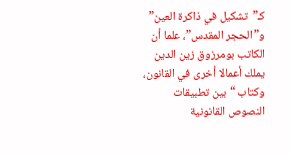كـ”تشكيل في ذاكرة العين” و”الحجر المقدس”، علما أن الكاتب بومرزوق زين الدين يملك أعمالا أخرى في القانون، وكتاب “بين تطبيقات النصوص القانونية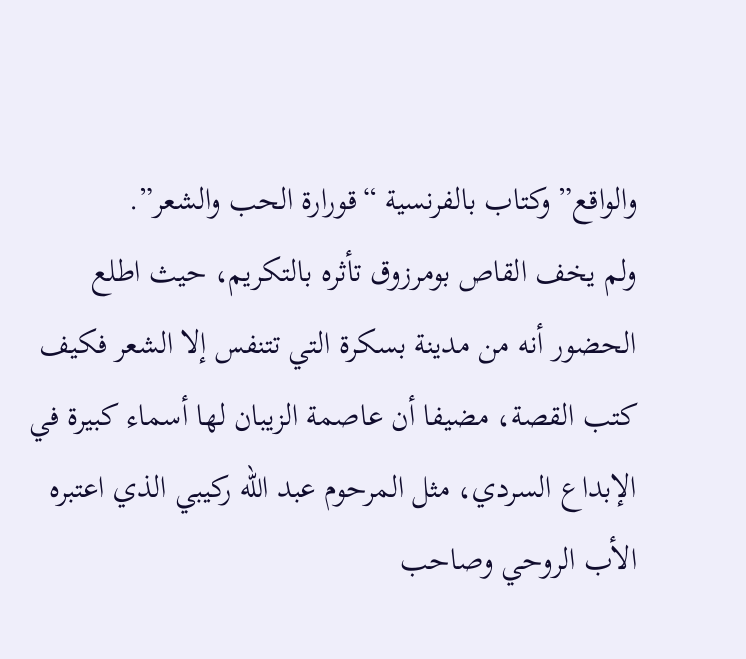والواقع” وكتاب بالفرنسية “قورارة الحب والشعر”.
ولم يخف القاص بومرزوق تأثره بالتكريم، حيث اطلع الحضور أنه من مدينة بسكرة التي تتنفس إلا الشعر فكيف كتب القصة، مضيفا أن عاصمة الزيبان لها أسماء كبيرة في الإبداع السردي، مثل المرحوم عبد الله ركيبي الذي اعتبره الأب الروحي وصاحب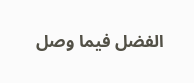الفضل فيما وصل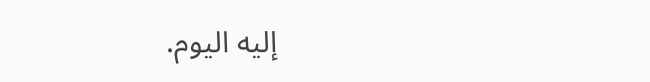إليه اليوم.